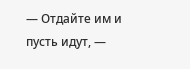— Отдайте им и пусть идут, —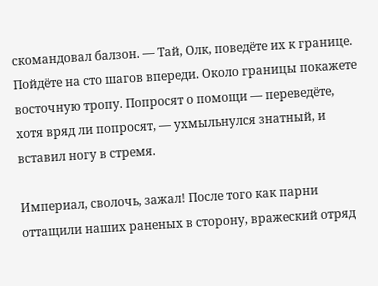скомандовал балзон. — Тай, Олк, поведёте их к границе. Пойдёте на сто шагов впереди. Около границы покажете восточную тропу. Попросят о помощи — переведёте, хотя вряд ли попросят, — ухмыльнулся знатный, и вставил ногу в стремя.

Империал, сволочь, зажал! После того как парни оттащили наших раненых в сторону, вражеский отряд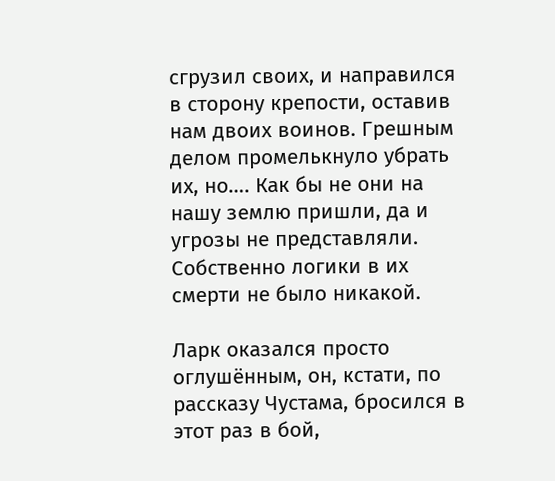сгрузил своих, и направился в сторону крепости, оставив нам двоих воинов. Грешным делом промелькнуло убрать их, но…. Как бы не они на нашу землю пришли, да и угрозы не представляли. Собственно логики в их смерти не было никакой.

Ларк оказался просто оглушённым, он, кстати, по рассказу Чустама, бросился в этот раз в бой,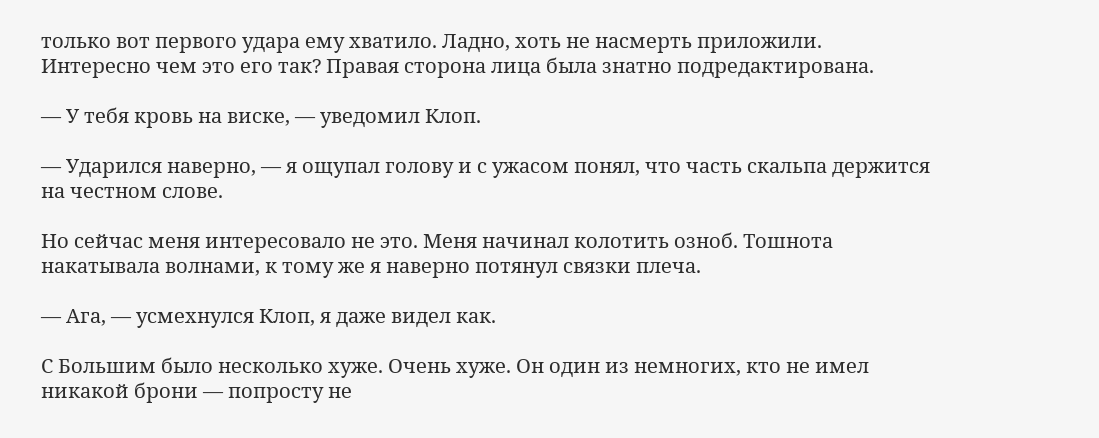только вот первого удара ему хватило. Ладно, хоть не насмерть приложили. Интересно чем это его так? Правая сторона лица была знатно подредактирована.

— У тебя кровь на виске, — уведомил Клоп.

— Ударился наверно, — я ощупал голову и с ужасом понял, что часть скальпа держится на честном слове.

Но сейчас меня интересовало не это. Меня начинал колотить озноб. Тошнота накатывала волнами, к тому же я наверно потянул связки плеча.

— Ага, — усмехнулся Клоп, я даже видел как.

С Большим было несколько хуже. Очень хуже. Он один из немногих, кто не имел никакой брони — попросту не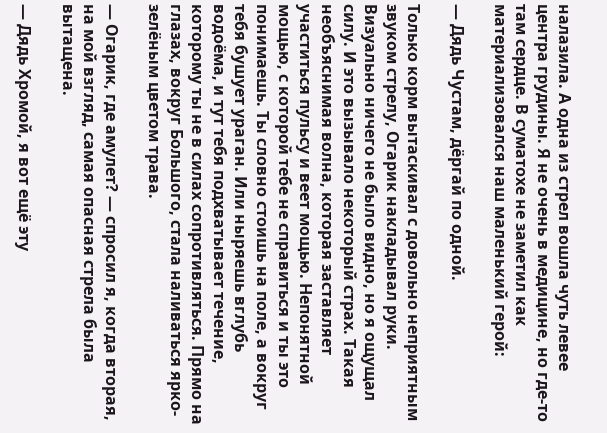налазила. А одна из стрел вошла чуть левее центра грудины. Я не очень в медицине, но где-то там сердце. В суматохе не заметил как материализовался наш маленький герой:

— Дядь Чустам, дёргай по одной.

Только корм вытаскивал с довольно неприятным звуком стрелу, Огарик накладывал руки. Визуально ничего не было видно, но я ощущал силу. И это вызывало некоторый страх. Такая необъяснимая волна, которая заставляет участиться пульсу и веет мощью. Непонятной мощью, с которой тебе не справиться и ты это понимаешь. Ты словно стоишь на поле, а вокруг тебя бушует ураган. Или ныряешь вглубь водоёма, и тут тебя подхватывает течение, которому ты не в силах сопротивляться. Прямо на глазах, вокруг Большого, стала наливаться ярко-зелёным цветом трава.

— Огарик, где амулет? — спросил я, когда вторая, на мой взгляд, самая опасная стрела была вытащена.

— Дядь Хромой, я вот ещё эту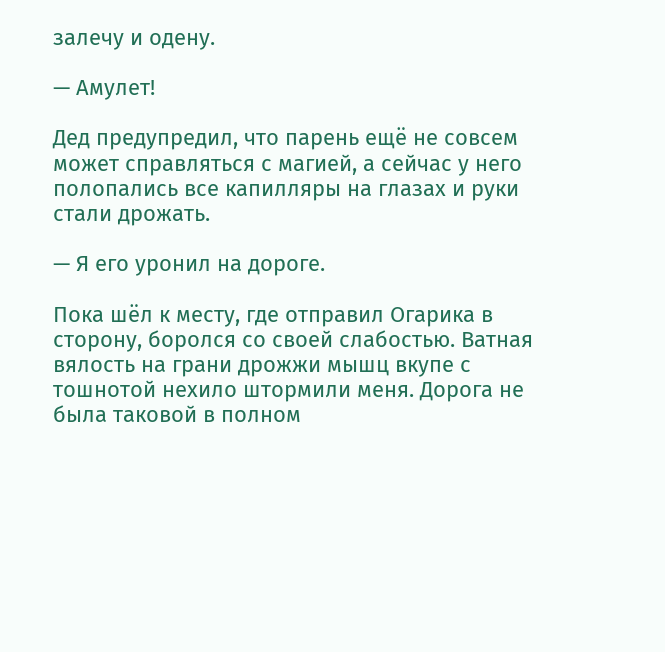залечу и одену.

— Амулет!

Дед предупредил, что парень ещё не совсем может справляться с магией, а сейчас у него полопались все капилляры на глазах и руки стали дрожать.

— Я его уронил на дороге.

Пока шёл к месту, где отправил Огарика в сторону, боролся со своей слабостью. Ватная вялость на грани дрожжи мышц вкупе с тошнотой нехило штормили меня. Дорога не была таковой в полном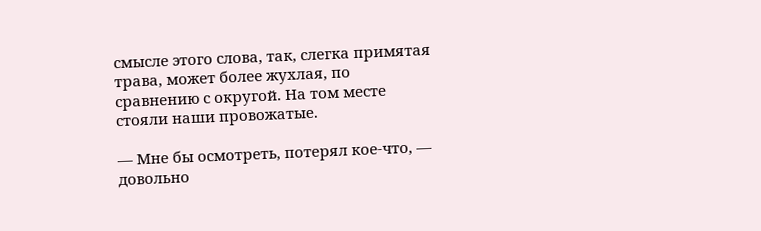смысле этого слова, так, слегка примятая трава, может более жухлая, по сравнению с округой. На том месте стояли наши провожатые.

— Мне бы осмотреть, потерял кое-что, — довольно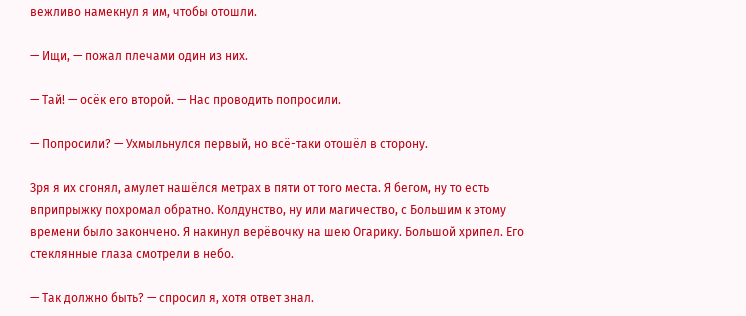вежливо намекнул я им, чтобы отошли.

— Ищи, — пожал плечами один из них.

— Тай! — осёк его второй. — Нас проводить попросили.

— Попросили? — Ухмыльнулся первый, но всё-таки отошёл в сторону.

Зря я их сгонял, амулет нашёлся метрах в пяти от того места. Я бегом, ну то есть вприпрыжку похромал обратно. Колдунство, ну или магичество, с Большим к этому времени было закончено. Я накинул верёвочку на шею Огарику. Большой хрипел. Его стеклянные глаза смотрели в небо.

— Так должно быть? — спросил я, хотя ответ знал.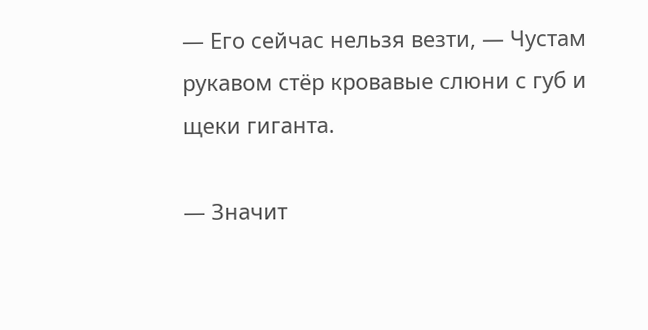— Его сейчас нельзя везти, — Чустам рукавом стёр кровавые слюни с губ и щеки гиганта.

— Значит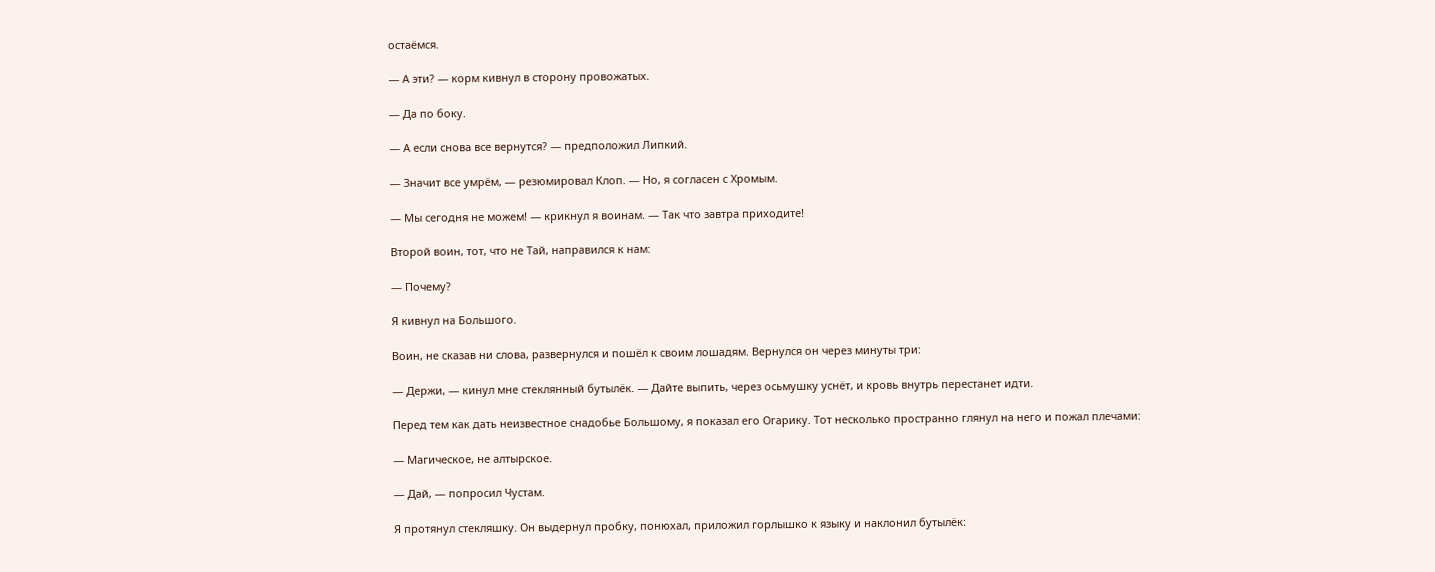остаёмся.

— А эти? — корм кивнул в сторону провожатых.

— Да по боку.

— А если снова все вернутся? — предположил Липкий.

— Значит все умрём, — резюмировал Клоп. — Но, я согласен с Хромым.

— Мы сегодня не можем! — крикнул я воинам. — Так что завтра приходите!

Второй воин, тот, что не Тай, направился к нам:

— Почему?

Я кивнул на Большого.

Воин, не сказав ни слова, развернулся и пошёл к своим лошадям. Вернулся он через минуты три:

— Держи, — кинул мне стеклянный бутылёк. — Дайте выпить, через осьмушку уснёт, и кровь внутрь перестанет идти.

Перед тем как дать неизвестное снадобье Большому, я показал его Огарику. Тот несколько пространно глянул на него и пожал плечами:

— Магическое, не алтырское.

— Дай, — попросил Чустам.

Я протянул стекляшку. Он выдернул пробку, понюхал, приложил горлышко к языку и наклонил бутылёк: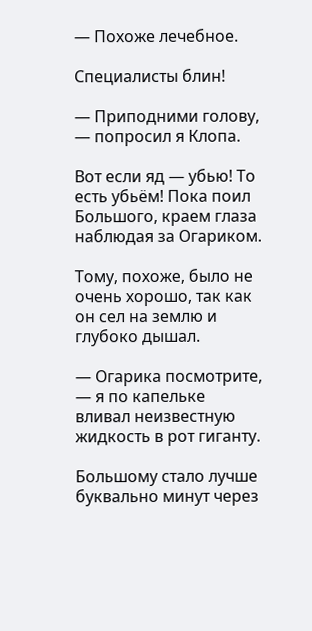— Похоже лечебное.

Специалисты блин!

— Приподними голову, — попросил я Клопа.

Вот если яд — убью! То есть убьём! Пока поил Большого, краем глаза наблюдая за Огариком.

Тому, похоже, было не очень хорошо, так как он сел на землю и глубоко дышал.

— Огарика посмотрите, — я по капельке вливал неизвестную жидкость в рот гиганту.

Большому стало лучше буквально минут через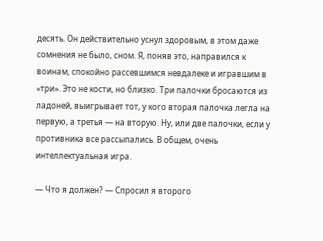десять. Он действительно уснул здоровым, в этом даже сомнения не было, сном. Я, поняв это, направился к воинам, спокойно рассевшимся невдалеке и игравшим в «три». Это не кости, но близко. Три палочки бросаются из ладоней, выигрывает тот, у кого вторая палочка легла на первую, а третья — на вторую. Ну, или две палочки, если у противника все рассыпались. В общем, очень интеллектуальная игра.

— Что я должен? — Спросил я второго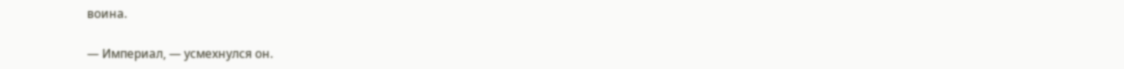воина.

— Империал, — усмехнулся он.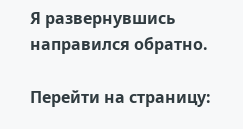Я развернувшись направился обратно.

Перейти на страницу: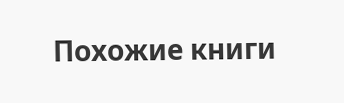Похожие книги